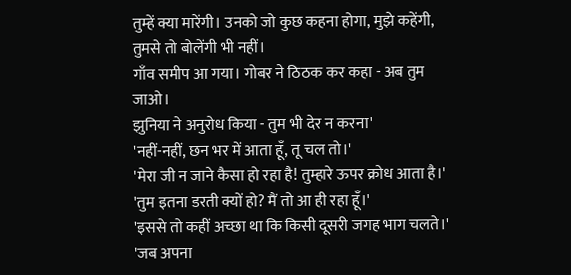तुम्हें क्या मारेंगी। उनको जो कुछ कहना होगा, मुझे कहेंगी, तुमसे तो बोलेंगी भी नहीं।
गाँव समीप आ गया। गोबर ने ठिठक कर कहा - अब तुम जाओ।
झुनिया ने अनुरोध किया - तुम भी देर न करना'
'नहीं-नहीं, छन भर में आता हूँ, तू चल तो।'
'मेरा जी न जाने कैसा हो रहा है! तुम्हारे ऊपर क्रोध आता है।'
'तुम इतना डरती क्यों हो? मैं तो आ ही रहा हूँ।'
'इससे तो कहीं अच्छा था कि किसी दूसरी जगह भाग चलते।'
'जब अपना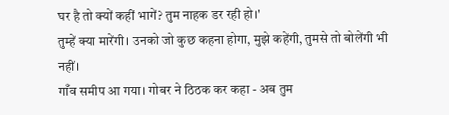घर है तो क्यों कहीं भागें? तुम नाहक डर रही हो।'
तुम्हें क्या मारेंगी। उनको जो कुछ कहना होगा, मुझे कहेंगी, तुमसे तो बोलेंगी भी नहीं।
गाँव समीप आ गया। गोबर ने ठिठक कर कहा - अब तुम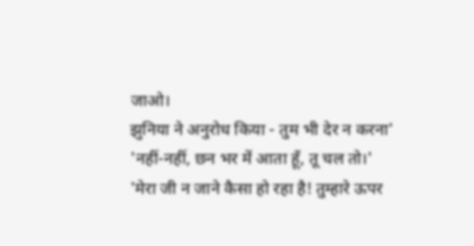जाओ।
झुनिया ने अनुरोध किया - तुम भी देर न करना'
'नहीं-नहीं, छन भर में आता हूँ, तू चल तो।'
'मेरा जी न जाने कैसा हो रहा है! तुम्हारे ऊपर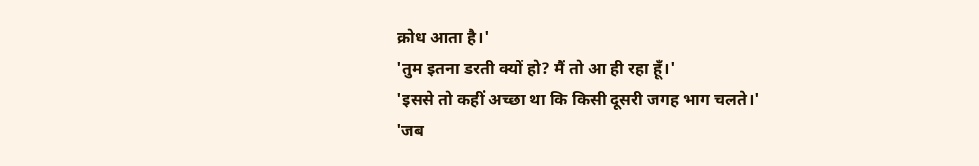क्रोध आता है।'
'तुम इतना डरती क्यों हो? मैं तो आ ही रहा हूँ।'
'इससे तो कहीं अच्छा था कि किसी दूसरी जगह भाग चलते।'
'जब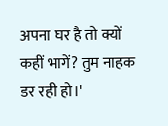अपना घर है तो क्यों कहीं भागें? तुम नाहक डर रही हो।'